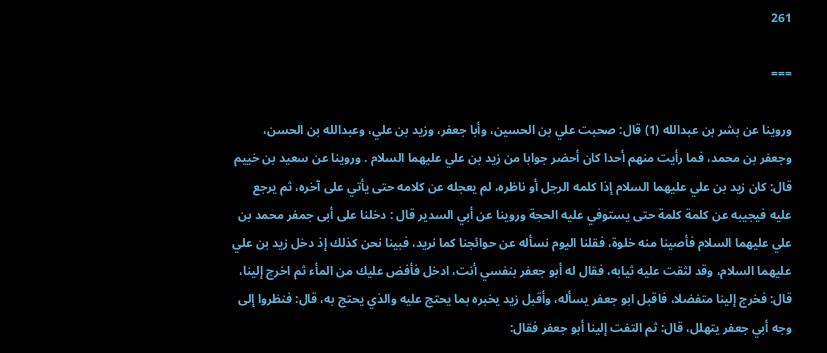261

===

وروينا عن بشر بن عبدالله (1) قال: صحبت علي بن الحسين، وأبا جعفر، وزيد بن علي، وعبدالله بن الحسن، وجعفر بن محمد، فما رأيت منهم أحدا كان أحضر جوابا من زيد بن علي عليهما السلام . وروينا عن سعيد بن خييم قال: كان زيد بن علي عليهما السلام إذا كلمه الرجل أو ناظره، لم يعجله عن كلامه حتى يأتي على آخره، ثم يرجع عليه فيجيبه عن كلمة كلمة حتى يستوفي عليه الحجة وروينا عن أبي السدير قال : دخلنا على أبى جمفر محمد بن علي عليهما السلام فأصينا منه خلوة، فقلنا اليوم نسأله عن حوائجنا كما نريد، فبينا نحن كذلك إذ دخل زيد بن علي عليهما السلام، وقد لثقت عليه ثيابه، فقال له أبو جعفر بنفسي أنت، ادخل فأفض عليك من المأء ثم اخرج إلينا، قال: فخرج إلينا متفضلا، فاقبل ابو جعفر يسأله، وأقبل زيد يخبره بما يحتج عليه والذي يحتج به، قال: فنظروا إلى وجه أبي جعفر يتهلل، قال: ثم التفت إلينا أبو جعفر فقال: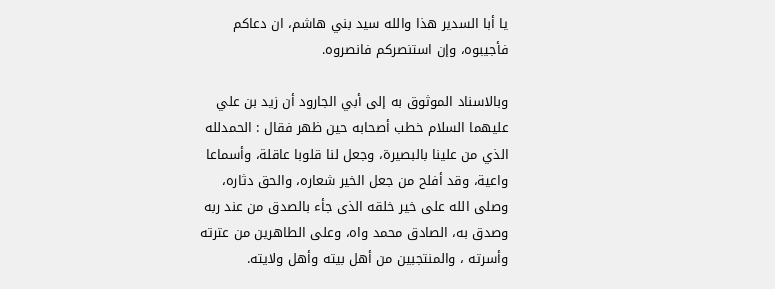يا أبا السدير هذا والله سيد بني هاشم، ان دعاكم فأجيبوه، وإن استنصركم فانصروه.

وبالاسناد الموثوق به إلى أبي الجارود أن زيد بن علي عليهما السلام خطب أصحابه حين ظهر فقال : الحمدلله الذي من علينا بالبصيرة، وجعل لنا قلوبا عاقلة، وأسماعا واعية، وقد أفلح من جعل الخير شعاره، والحق دثاره، وصلى الله على خير خلقه الذى جأء بالصدق من عند ربه وصدق به، الصادق محمد واه، وعلى الطاهرين من عترته وأسرته ، والمنتجبين من أهل بيته وأهل ولايته.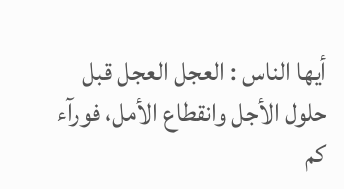أيها الناس : العجل العجل قبل حلول الأجل وانقطاع الأمل، فورآء كم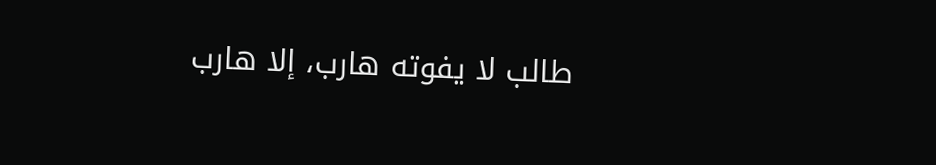طالب لا يفوته هارب، إلا هارب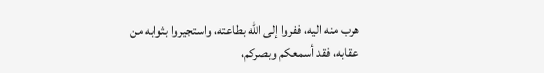هرب منه اليه، ففروا إلى الله بطاعته، واستجيروا بثوابه من عقابه، فقد أسمعكم وبصركم،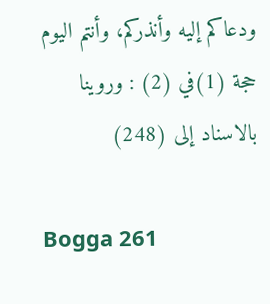ودعاكم إليه وأنذركم، وأنتم اليوم حجة (1)في (2) : وروينا بالاسناد إلى (248)

Bogga 261